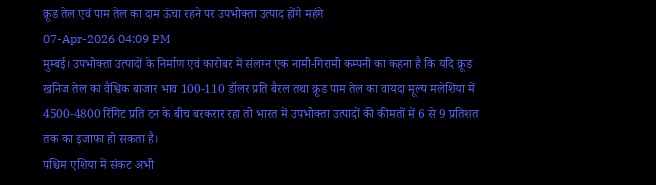क्रूड तेल एवं पाम तेल का दाम ऊंचा रहने पर उपभोक्ता उत्पाद होंगे महंगे
07-Apr-2026 04:09 PM
मुम्बई। उपभोक्ता उत्पादों के निर्माण एवं कारोबर में संलग्न एक नामी-गिरामी कम्पनी का कहना है कि यदि क्रूड खनिज तेल का वैश्विक बाजार भाव 100-110 डॉलर प्रति बैरल तथा क्रूड पाम तेल का वायदा मूल्य मलेशिया में 4500-4800 रिंगिट प्रति टन के बीच बरकरार रहा तो भारत में उपभोक्ता उत्पादों की कीमतों में 6 से 9 प्रतिशत तक का इजाफा हो सकता है।
पश्चिम एशिया में संकट अभी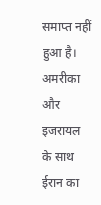समाप्त नहीं हुआ है। अमरीका और इजरायल के साथ ईरान का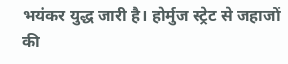भयंकर युद्ध जारी है। होर्मुज स्ट्रेट से जहाजों की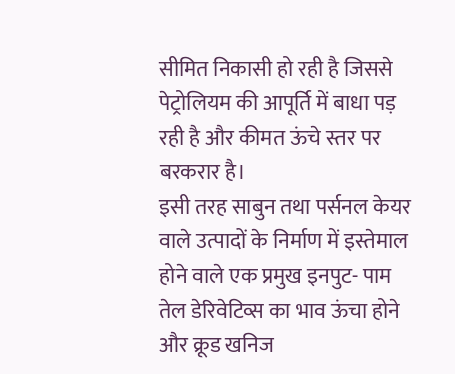सीमित निकासी हो रही है जिससे पेट्रोलियम की आपूर्ति में बाधा पड़ रही है और कीमत ऊंचे स्तर पर बरकरार है।
इसी तरह साबुन तथा पर्सनल केयर वाले उत्पादों के निर्माण में इस्तेमाल होने वाले एक प्रमुख इनपुट- पाम तेल डेरिवेटिव्स का भाव ऊंचा होने और क्रूड खनिज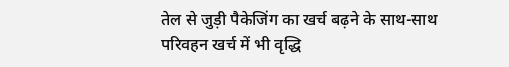तेल से जुड़ी पैकेजिंग का खर्च बढ़ने के साथ-साथ परिवहन खर्च में भी वृद्धि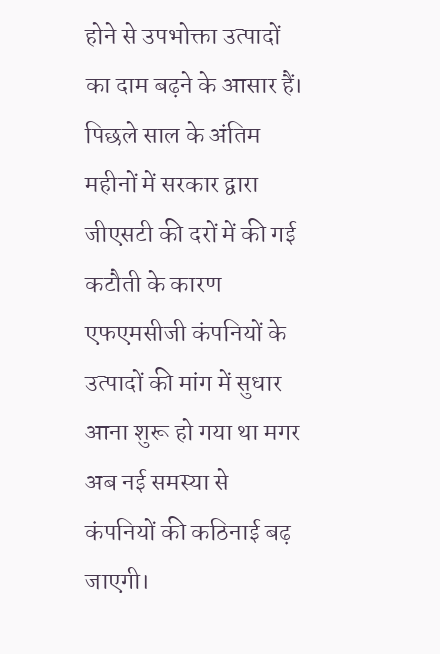होने से उपभोक्ता उत्पादों का दाम बढ़ने के आसार हैं।
पिछले साल के अंतिम महीनों में सरकार द्वारा जीएसटी की दरों में की गई कटौती के कारण एफएमसीजी कंपनियों के उत्पादों की मांग में सुधार आना शुरू हो गया था मगर अब नई समस्या से कंपनियों की कठिनाई बढ़ जाएगी।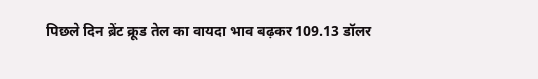पिछले दिन ब्रेंट क्रूड तेल का वायदा भाव बढ़कर 109.13 डॉलर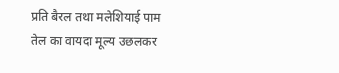प्रति बैरल तथा मलेशियाई पाम तेल का वायदा मूल्य उछलकर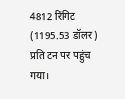4812 रिंगिट (1195.53 डॉलर) प्रति टन पर पहुंच गया।